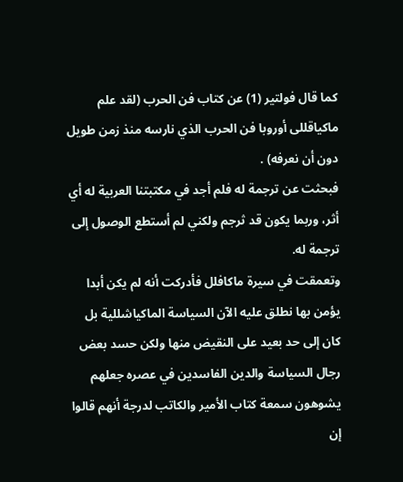كما قال فولتير (1) عن كتاب فن الحرب (لقد علم ماکياقللى أوروبا فن الحرب الذي نارسه منذ زمن طويل دون أن نعرفه) .
فبحثت عن ترجمة له فلم أجد في مكتبتنا العربية له أي أثر، وربما يكون قد ثرجم ولكني لم أستطع الوصول إلى ترجمة له.
وتعمقت في سيرة ماكافلل فأدركت أنه لم يكن أبدا يؤمن بها نطلق عليه الآن السياسة الماكياشللية بل كان إلى حد بعيد على النقيض منها ولكن حسد بعض رجال السياسة والدين الفاسدين في عصره جعلهم يشوهون سمعة كتاب الأمير والكاتب لدرجة أنهم قالوا إن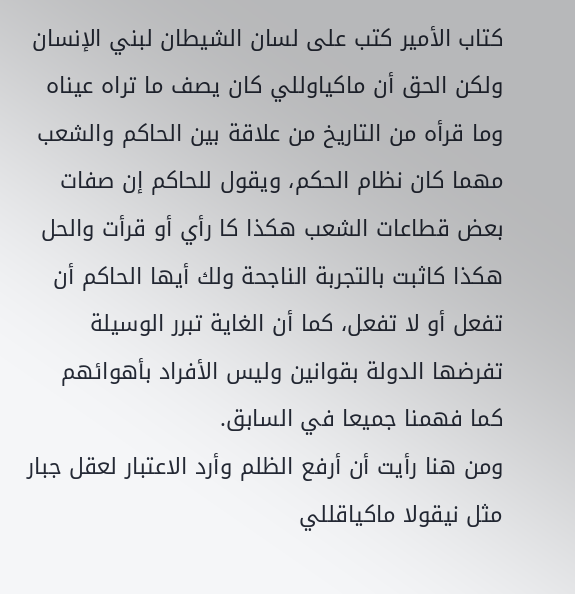كتاب الأمير کتب على لسان الشيطان لبني الإنسان ولكن الحق أن ماکياوللي كان يصف ما تراه عيناه وما قرأه من التاريخ من علاقة بين الحاكم والشعب مهما كان نظام الحكم، ويقول للحاكم إن صفات بعض قطاعات الشعب هكذا کا رأي أو قرأت والحل هكذا کاثبت بالتجربة الناجحة ولك أيها الحاكم أن تفعل أو لا تفعل، كما أن الغاية تبرر الوسيلة تفرضها الدولة بقوانين وليس الأفراد بأهوائهم كما فهمنا جميعا في السابق.
ومن هنا رأيت أن أرفع الظلم وأرد الاعتبار لعقل جبار مثل نيقولا ماکياقللي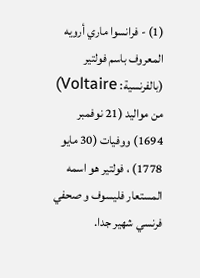(1) - فرانسوا ماري أرويه المعروف باسم فولتير (بالفرنسية: Voltaire) من مواليد (21 نوفمبر 1694) ووفيات (30 مايو 1778) ، فولتير هو اسمه المستعار فليسوف و صحفي فرنسي شهير جدا.